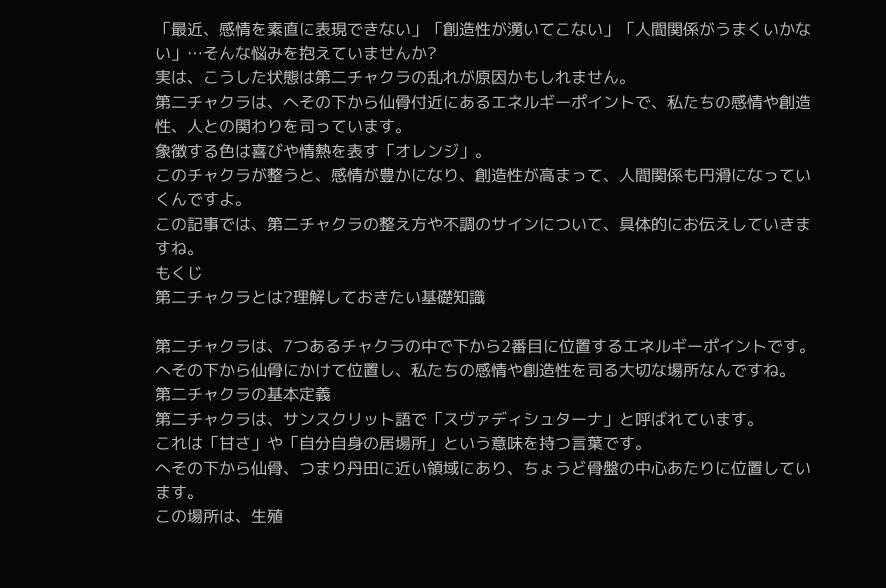「最近、感情を素直に表現できない」「創造性が湧いてこない」「人間関係がうまくいかない」…そんな悩みを抱えていませんか?
実は、こうした状態は第二チャクラの乱れが原因かもしれません。
第二チャクラは、へその下から仙骨付近にあるエネルギーポイントで、私たちの感情や創造性、人との関わりを司っています。
象徴する色は喜びや情熱を表す「オレンジ」。
このチャクラが整うと、感情が豊かになり、創造性が高まって、人間関係も円滑になっていくんですよ。
この記事では、第二チャクラの整え方や不調のサインについて、具体的にお伝えしていきますね。
もくじ
第二チャクラとは?理解しておきたい基礎知識

第二チャクラは、7つあるチャクラの中で下から2番目に位置するエネルギーポイントです。
へその下から仙骨にかけて位置し、私たちの感情や創造性を司る大切な場所なんですね。
第二チャクラの基本定義
第二チャクラは、サンスクリット語で「スヴァディシュターナ」と呼ばれています。
これは「甘さ」や「自分自身の居場所」という意味を持つ言葉です。
へその下から仙骨、つまり丹田に近い領域にあり、ちょうど骨盤の中心あたりに位置しています。
この場所は、生殖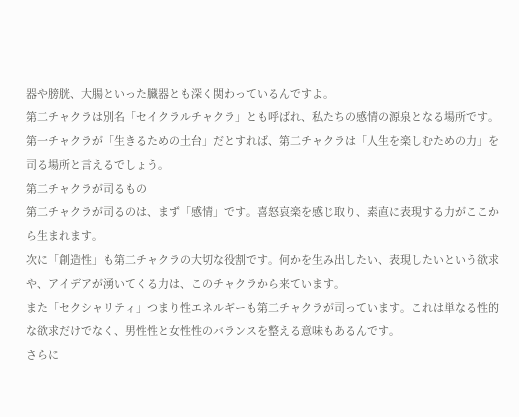器や膀胱、大腸といった臓器とも深く関わっているんですよ。
第二チャクラは別名「セイクラルチャクラ」とも呼ばれ、私たちの感情の源泉となる場所です。
第一チャクラが「生きるための土台」だとすれば、第二チャクラは「人生を楽しむための力」を司る場所と言えるでしょう。
第二チャクラが司るもの
第二チャクラが司るのは、まず「感情」です。喜怒哀楽を感じ取り、素直に表現する力がここから生まれます。
次に「創造性」も第二チャクラの大切な役割です。何かを生み出したい、表現したいという欲求や、アイデアが湧いてくる力は、このチャクラから来ています。
また「セクシャリティ」つまり性エネルギーも第二チャクラが司っています。これは単なる性的な欲求だけでなく、男性性と女性性のバランスを整える意味もあるんです。
さらに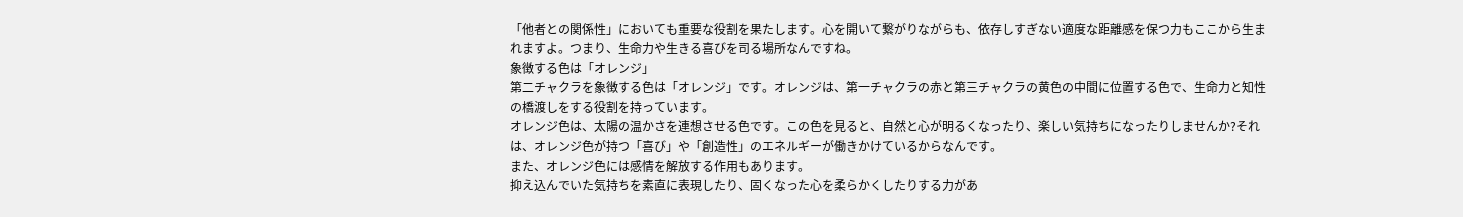「他者との関係性」においても重要な役割を果たします。心を開いて繋がりながらも、依存しすぎない適度な距離感を保つ力もここから生まれますよ。つまり、生命力や生きる喜びを司る場所なんですね。
象徴する色は「オレンジ」
第二チャクラを象徴する色は「オレンジ」です。オレンジは、第一チャクラの赤と第三チャクラの黄色の中間に位置する色で、生命力と知性の橋渡しをする役割を持っています。
オレンジ色は、太陽の温かさを連想させる色です。この色を見ると、自然と心が明るくなったり、楽しい気持ちになったりしませんか?それは、オレンジ色が持つ「喜び」や「創造性」のエネルギーが働きかけているからなんです。
また、オレンジ色には感情を解放する作用もあります。
抑え込んでいた気持ちを素直に表現したり、固くなった心を柔らかくしたりする力があ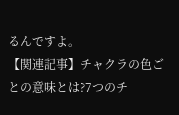るんですよ。
【関連記事】チャクラの色ごとの意味とは?7つのチ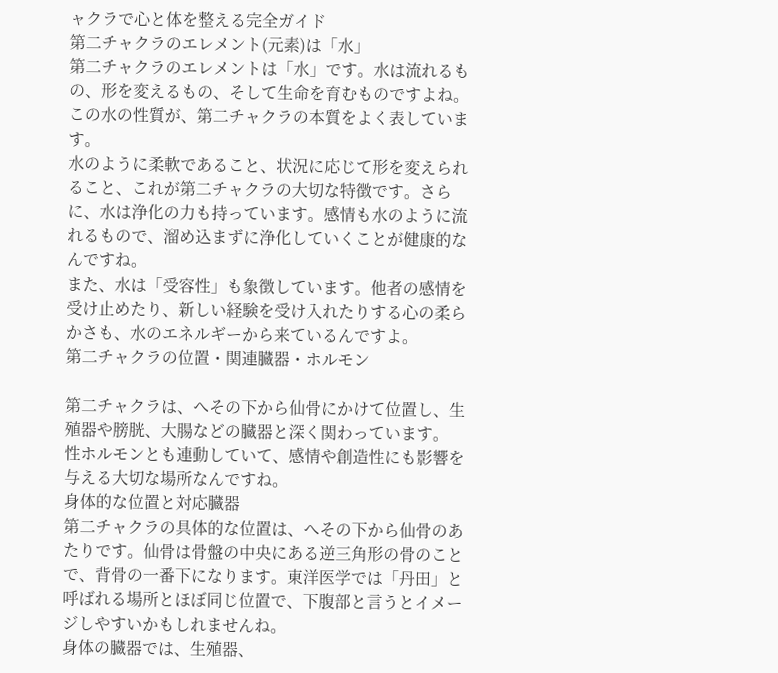ャクラで心と体を整える完全ガイド
第二チャクラのエレメント(元素)は「水」
第二チャクラのエレメントは「水」です。水は流れるもの、形を変えるもの、そして生命を育むものですよね。この水の性質が、第二チャクラの本質をよく表しています。
水のように柔軟であること、状況に応じて形を変えられること、これが第二チャクラの大切な特徴です。さらに、水は浄化の力も持っています。感情も水のように流れるもので、溜め込まずに浄化していくことが健康的なんですね。
また、水は「受容性」も象徴しています。他者の感情を受け止めたり、新しい経験を受け入れたりする心の柔らかさも、水のエネルギーから来ているんですよ。
第二チャクラの位置・関連臓器・ホルモン

第二チャクラは、へその下から仙骨にかけて位置し、生殖器や膀胱、大腸などの臓器と深く関わっています。
性ホルモンとも連動していて、感情や創造性にも影響を与える大切な場所なんですね。
身体的な位置と対応臓器
第二チャクラの具体的な位置は、へその下から仙骨のあたりです。仙骨は骨盤の中央にある逆三角形の骨のことで、背骨の一番下になります。東洋医学では「丹田」と呼ばれる場所とほぼ同じ位置で、下腹部と言うとイメージしやすいかもしれませんね。
身体の臓器では、生殖器、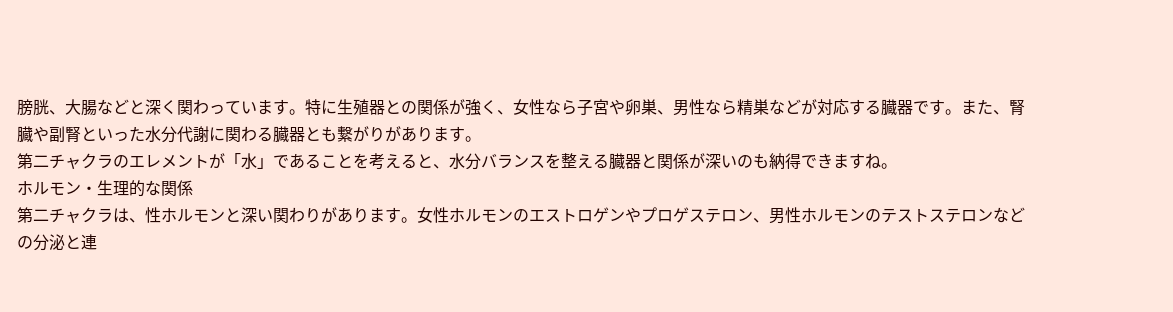膀胱、大腸などと深く関わっています。特に生殖器との関係が強く、女性なら子宮や卵巣、男性なら精巣などが対応する臓器です。また、腎臓や副腎といった水分代謝に関わる臓器とも繋がりがあります。
第二チャクラのエレメントが「水」であることを考えると、水分バランスを整える臓器と関係が深いのも納得できますね。
ホルモン・生理的な関係
第二チャクラは、性ホルモンと深い関わりがあります。女性ホルモンのエストロゲンやプロゲステロン、男性ホルモンのテストステロンなどの分泌と連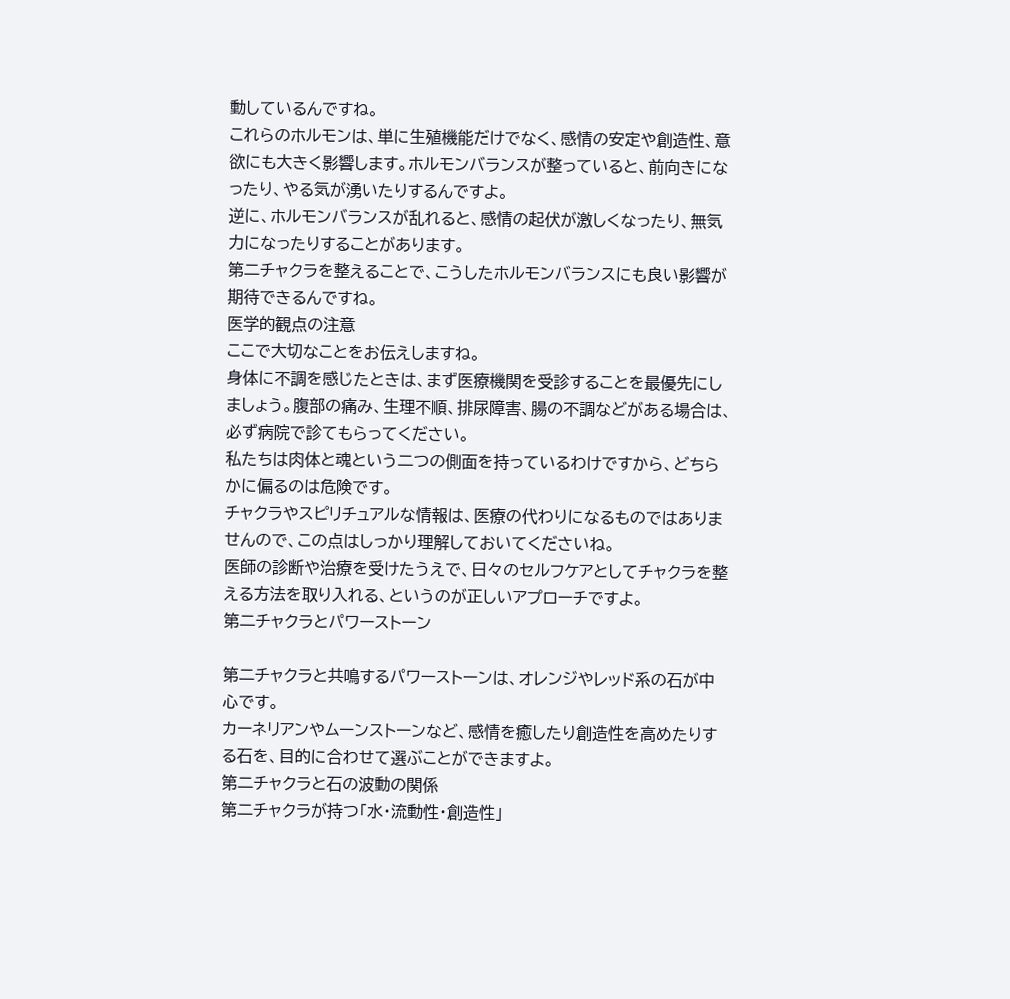動しているんですね。
これらのホルモンは、単に生殖機能だけでなく、感情の安定や創造性、意欲にも大きく影響します。ホルモンバランスが整っていると、前向きになったり、やる気が湧いたりするんですよ。
逆に、ホルモンバランスが乱れると、感情の起伏が激しくなったり、無気力になったりすることがあります。
第二チャクラを整えることで、こうしたホルモンバランスにも良い影響が期待できるんですね。
医学的観点の注意
ここで大切なことをお伝えしますね。
身体に不調を感じたときは、まず医療機関を受診することを最優先にしましょう。腹部の痛み、生理不順、排尿障害、腸の不調などがある場合は、必ず病院で診てもらってください。
私たちは肉体と魂という二つの側面を持っているわけですから、どちらかに偏るのは危険です。
チャクラやスピリチュアルな情報は、医療の代わりになるものではありませんので、この点はしっかり理解しておいてくださいね。
医師の診断や治療を受けたうえで、日々のセルフケアとしてチャクラを整える方法を取り入れる、というのが正しいアプローチですよ。
第二チャクラとパワーストーン

第二チャクラと共鳴するパワーストーンは、オレンジやレッド系の石が中心です。
カーネリアンやムーンストーンなど、感情を癒したり創造性を高めたりする石を、目的に合わせて選ぶことができますよ。
第二チャクラと石の波動の関係
第二チャクラが持つ「水・流動性・創造性」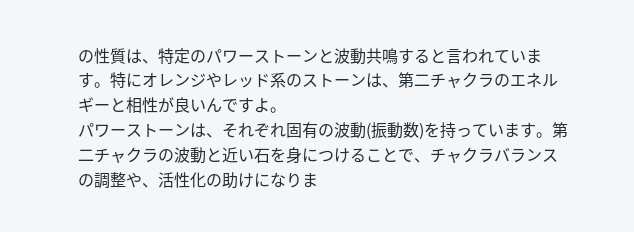の性質は、特定のパワーストーンと波動共鳴すると言われています。特にオレンジやレッド系のストーンは、第二チャクラのエネルギーと相性が良いんですよ。
パワーストーンは、それぞれ固有の波動(振動数)を持っています。第二チャクラの波動と近い石を身につけることで、チャクラバランスの調整や、活性化の助けになりま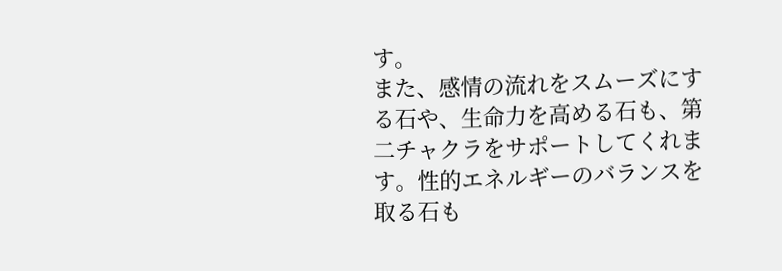す。
また、感情の流れをスムーズにする石や、生命力を高める石も、第二チャクラをサポートしてくれます。性的エネルギーのバランスを取る石も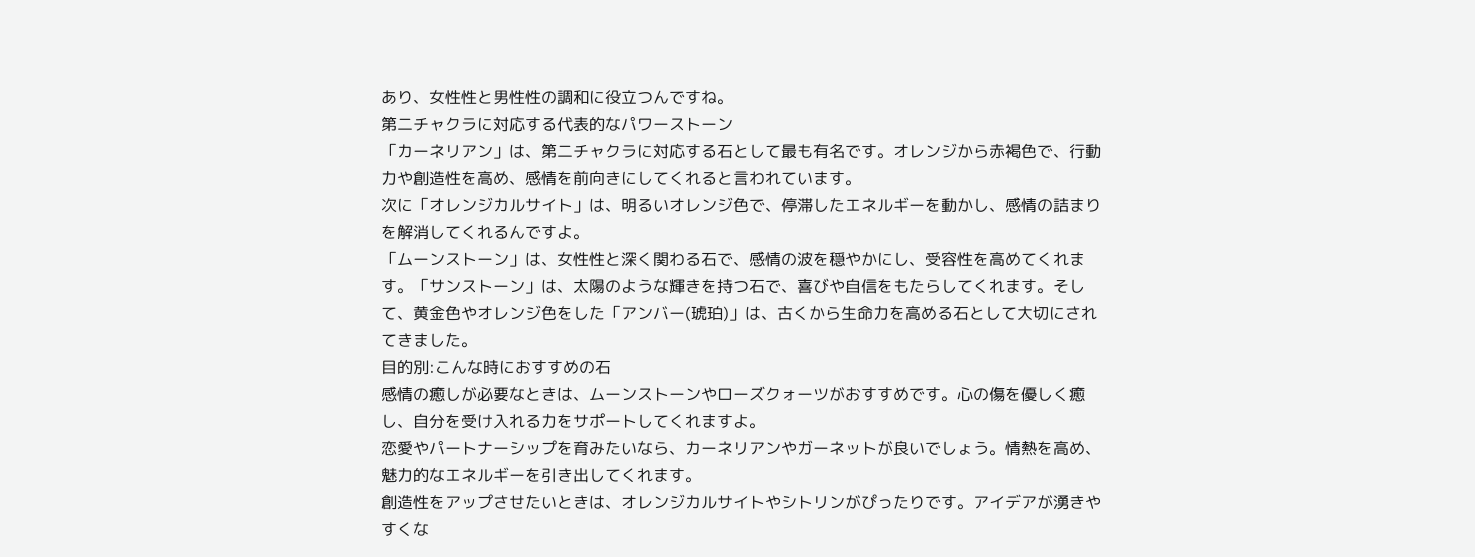あり、女性性と男性性の調和に役立つんですね。
第二チャクラに対応する代表的なパワーストーン
「カーネリアン」は、第二チャクラに対応する石として最も有名です。オレンジから赤褐色で、行動力や創造性を高め、感情を前向きにしてくれると言われています。
次に「オレンジカルサイト」は、明るいオレンジ色で、停滞したエネルギーを動かし、感情の詰まりを解消してくれるんですよ。
「ムーンストーン」は、女性性と深く関わる石で、感情の波を穏やかにし、受容性を高めてくれます。「サンストーン」は、太陽のような輝きを持つ石で、喜びや自信をもたらしてくれます。そして、黄金色やオレンジ色をした「アンバー(琥珀)」は、古くから生命力を高める石として大切にされてきました。
目的別:こんな時におすすめの石
感情の癒しが必要なときは、ムーンストーンやローズクォーツがおすすめです。心の傷を優しく癒し、自分を受け入れる力をサポートしてくれますよ。
恋愛やパートナーシップを育みたいなら、カーネリアンやガーネットが良いでしょう。情熱を高め、魅力的なエネルギーを引き出してくれます。
創造性をアップさせたいときは、オレンジカルサイトやシトリンがぴったりです。アイデアが湧きやすくな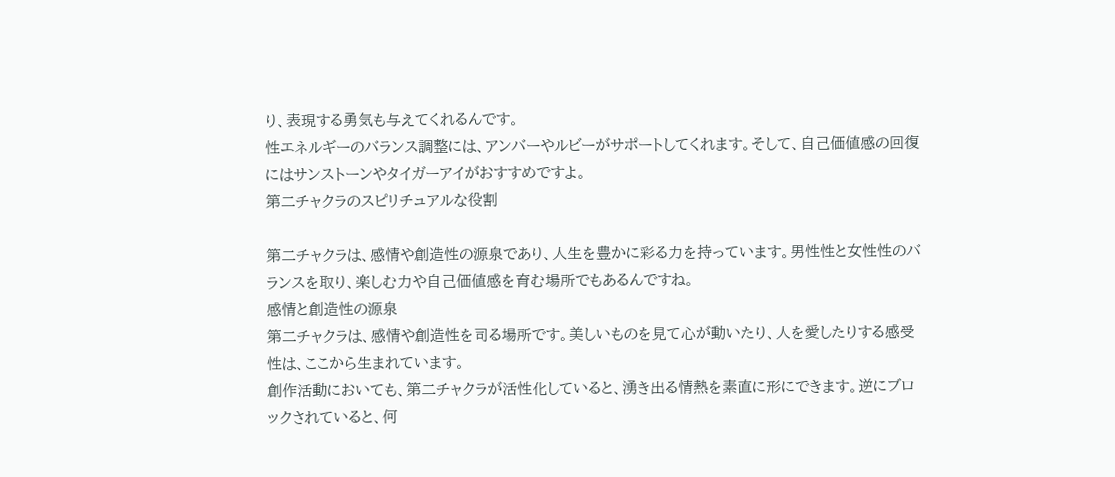り、表現する勇気も与えてくれるんです。
性エネルギーのバランス調整には、アンバーやルビーがサポートしてくれます。そして、自己価値感の回復にはサンストーンやタイガーアイがおすすめですよ。
第二チャクラのスピリチュアルな役割

第二チャクラは、感情や創造性の源泉であり、人生を豊かに彩る力を持っています。男性性と女性性のバランスを取り、楽しむ力や自己価値感を育む場所でもあるんですね。
感情と創造性の源泉
第二チャクラは、感情や創造性を司る場所です。美しいものを見て心が動いたり、人を愛したりする感受性は、ここから生まれています。
創作活動においても、第二チャクラが活性化していると、湧き出る情熱を素直に形にできます。逆にブロックされていると、何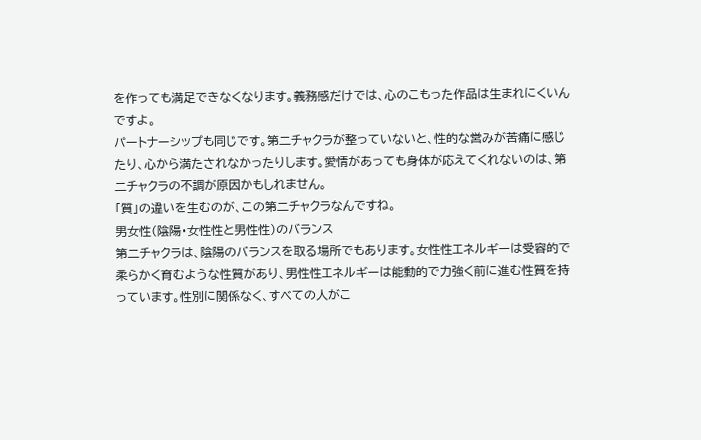を作っても満足できなくなります。義務感だけでは、心のこもった作品は生まれにくいんですよ。
パートナーシップも同じです。第二チャクラが整っていないと、性的な営みが苦痛に感じたり、心から満たされなかったりします。愛情があっても身体が応えてくれないのは、第二チャクラの不調が原因かもしれません。
「質」の違いを生むのが、この第二チャクラなんですね。
男女性(陰陽・女性性と男性性)のバランス
第二チャクラは、陰陽のバランスを取る場所でもあります。女性性エネルギーは受容的で柔らかく育むような性質があり、男性性エネルギーは能動的で力強く前に進む性質を持っています。性別に関係なく、すべての人がこ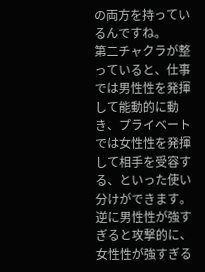の両方を持っているんですね。
第二チャクラが整っていると、仕事では男性性を発揮して能動的に動き、プライベートでは女性性を発揮して相手を受容する、といった使い分けができます。
逆に男性性が強すぎると攻撃的に、女性性が強すぎる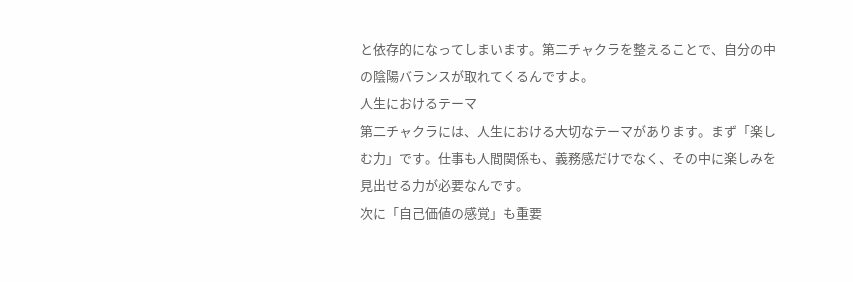と依存的になってしまいます。第二チャクラを整えることで、自分の中の陰陽バランスが取れてくるんですよ。
人生におけるテーマ
第二チャクラには、人生における大切なテーマがあります。まず「楽しむ力」です。仕事も人間関係も、義務感だけでなく、その中に楽しみを見出せる力が必要なんです。
次に「自己価値の感覚」も重要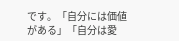です。「自分には価値がある」「自分は愛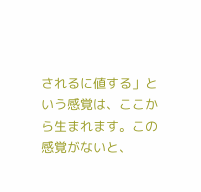されるに値する」という感覚は、ここから生まれます。この感覚がないと、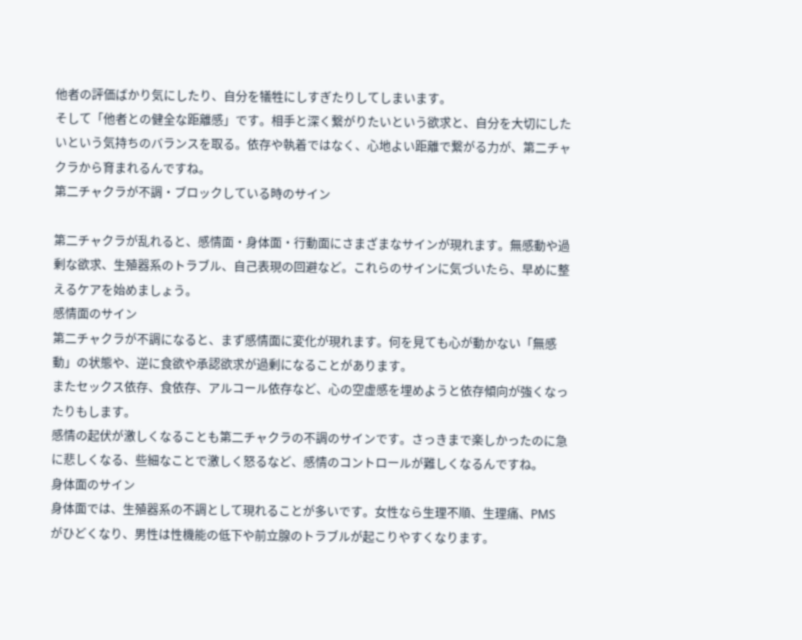他者の評価ばかり気にしたり、自分を犠牲にしすぎたりしてしまいます。
そして「他者との健全な距離感」です。相手と深く繋がりたいという欲求と、自分を大切にしたいという気持ちのバランスを取る。依存や執着ではなく、心地よい距離で繋がる力が、第二チャクラから育まれるんですね。
第二チャクラが不調・ブロックしている時のサイン

第二チャクラが乱れると、感情面・身体面・行動面にさまざまなサインが現れます。無感動や過剰な欲求、生殖器系のトラブル、自己表現の回避など。これらのサインに気づいたら、早めに整えるケアを始めましょう。
感情面のサイン
第二チャクラが不調になると、まず感情面に変化が現れます。何を見ても心が動かない「無感動」の状態や、逆に食欲や承認欲求が過剰になることがあります。
またセックス依存、食依存、アルコール依存など、心の空虚感を埋めようと依存傾向が強くなったりもします。
感情の起伏が激しくなることも第二チャクラの不調のサインです。さっきまで楽しかったのに急に悲しくなる、些細なことで激しく怒るなど、感情のコントロールが難しくなるんですね。
身体面のサイン
身体面では、生殖器系の不調として現れることが多いです。女性なら生理不順、生理痛、PMSがひどくなり、男性は性機能の低下や前立腺のトラブルが起こりやすくなります。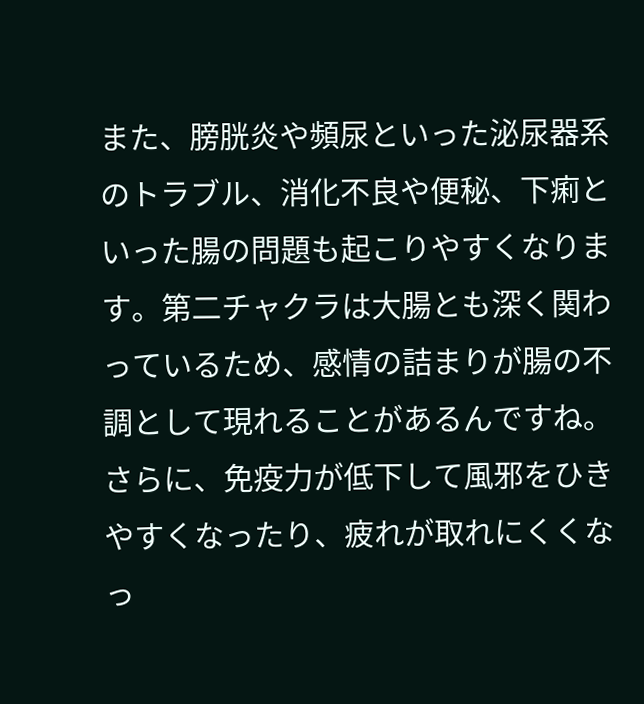また、膀胱炎や頻尿といった泌尿器系のトラブル、消化不良や便秘、下痢といった腸の問題も起こりやすくなります。第二チャクラは大腸とも深く関わっているため、感情の詰まりが腸の不調として現れることがあるんですね。
さらに、免疫力が低下して風邪をひきやすくなったり、疲れが取れにくくなっ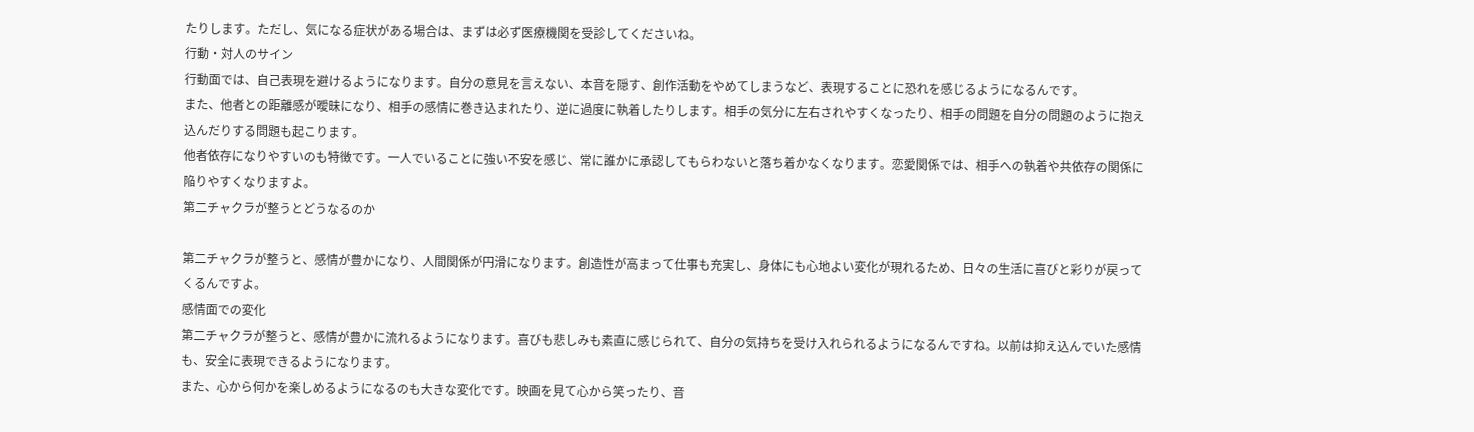たりします。ただし、気になる症状がある場合は、まずは必ず医療機関を受診してくださいね。
行動・対人のサイン
行動面では、自己表現を避けるようになります。自分の意見を言えない、本音を隠す、創作活動をやめてしまうなど、表現することに恐れを感じるようになるんです。
また、他者との距離感が曖昧になり、相手の感情に巻き込まれたり、逆に過度に執着したりします。相手の気分に左右されやすくなったり、相手の問題を自分の問題のように抱え込んだりする問題も起こります。
他者依存になりやすいのも特徴です。一人でいることに強い不安を感じ、常に誰かに承認してもらわないと落ち着かなくなります。恋愛関係では、相手への執着や共依存の関係に陥りやすくなりますよ。
第二チャクラが整うとどうなるのか

第二チャクラが整うと、感情が豊かになり、人間関係が円滑になります。創造性が高まって仕事も充実し、身体にも心地よい変化が現れるため、日々の生活に喜びと彩りが戻ってくるんですよ。
感情面での変化
第二チャクラが整うと、感情が豊かに流れるようになります。喜びも悲しみも素直に感じられて、自分の気持ちを受け入れられるようになるんですね。以前は抑え込んでいた感情も、安全に表現できるようになります。
また、心から何かを楽しめるようになるのも大きな変化です。映画を見て心から笑ったり、音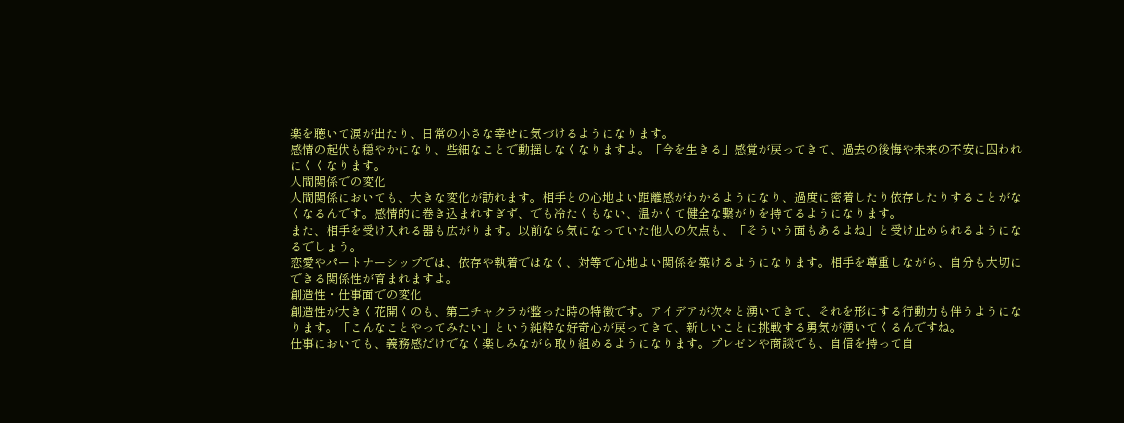楽を聴いて涙が出たり、日常の小さな幸せに気づけるようになります。
感情の起伏も穏やかになり、些細なことで動揺しなくなりますよ。「今を生きる」感覚が戻ってきて、過去の後悔や未来の不安に囚われにくくなります。
人間関係での変化
人間関係においても、大きな変化が訪れます。相手との心地よい距離感がわかるようになり、過度に密着したり依存したりすることがなくなるんです。感情的に巻き込まれすぎず、でも冷たくもない、温かくて健全な繋がりを持てるようになります。
また、相手を受け入れる器も広がります。以前なら気になっていた他人の欠点も、「そういう面もあるよね」と受け止められるようになるでしょう。
恋愛やパートナーシップでは、依存や執着ではなく、対等で心地よい関係を築けるようになります。相手を尊重しながら、自分も大切にできる関係性が育まれますよ。
創造性・仕事面での変化
創造性が大きく花開くのも、第二チャクラが整った時の特徴です。アイデアが次々と湧いてきて、それを形にする行動力も伴うようになります。「こんなことやってみたい」という純粋な好奇心が戻ってきて、新しいことに挑戦する勇気が湧いてくるんですね。
仕事においても、義務感だけでなく楽しみながら取り組めるようになります。プレゼンや商談でも、自信を持って自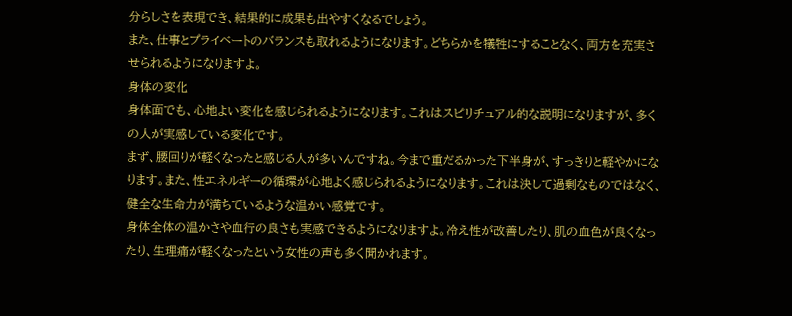分らしさを表現でき、結果的に成果も出やすくなるでしょう。
また、仕事とプライベートのバランスも取れるようになります。どちらかを犠牲にすることなく、両方を充実させられるようになりますよ。
身体の変化
身体面でも、心地よい変化を感じられるようになります。これはスピリチュアル的な説明になりますが、多くの人が実感している変化です。
まず、腰回りが軽くなったと感じる人が多いんですね。今まで重だるかった下半身が、すっきりと軽やかになります。また、性エネルギーの循環が心地よく感じられるようになります。これは決して過剰なものではなく、健全な生命力が満ちているような温かい感覚です。
身体全体の温かさや血行の良さも実感できるようになりますよ。冷え性が改善したり、肌の血色が良くなったり、生理痛が軽くなったという女性の声も多く聞かれます。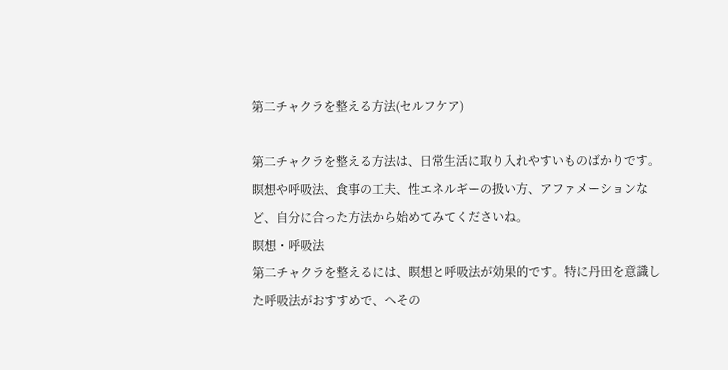第二チャクラを整える方法(セルフケア)

第二チャクラを整える方法は、日常生活に取り入れやすいものばかりです。瞑想や呼吸法、食事の工夫、性エネルギーの扱い方、アファメーションなど、自分に合った方法から始めてみてくださいね。
瞑想・呼吸法
第二チャクラを整えるには、瞑想と呼吸法が効果的です。特に丹田を意識した呼吸法がおすすめで、へその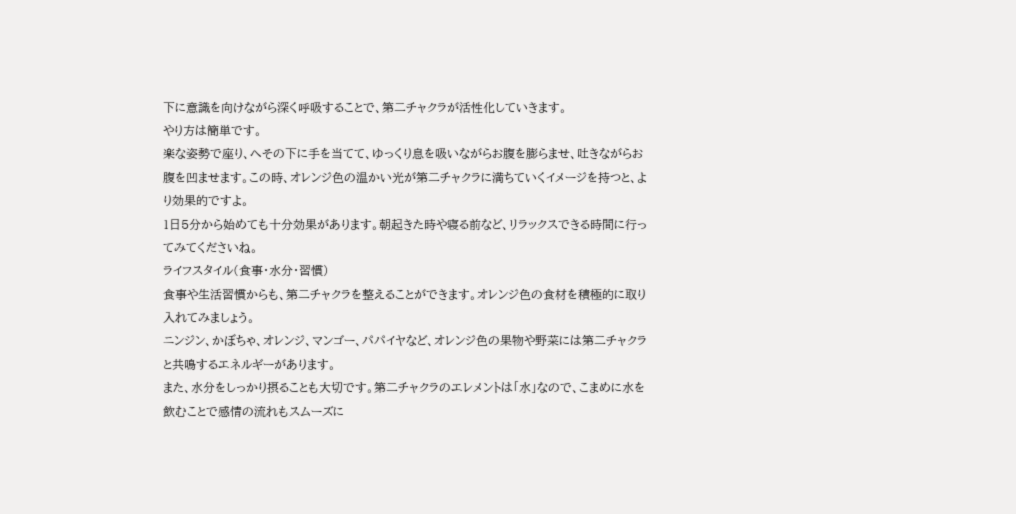下に意識を向けながら深く呼吸することで、第二チャクラが活性化していきます。
やり方は簡単です。
楽な姿勢で座り、へその下に手を当てて、ゆっくり息を吸いながらお腹を膨らませ、吐きながらお腹を凹ませます。この時、オレンジ色の温かい光が第二チャクラに満ちていくイメージを持つと、より効果的ですよ。
1日5分から始めても十分効果があります。朝起きた時や寝る前など、リラックスできる時間に行ってみてくださいね。
ライフスタイル(食事・水分・習慣)
食事や生活習慣からも、第二チャクラを整えることができます。オレンジ色の食材を積極的に取り入れてみましょう。
ニンジン、かぼちゃ、オレンジ、マンゴー、パパイヤなど、オレンジ色の果物や野菜には第二チャクラと共鳴するエネルギーがあります。
また、水分をしっかり摂ることも大切です。第二チャクラのエレメントは「水」なので、こまめに水を飲むことで感情の流れもスムーズに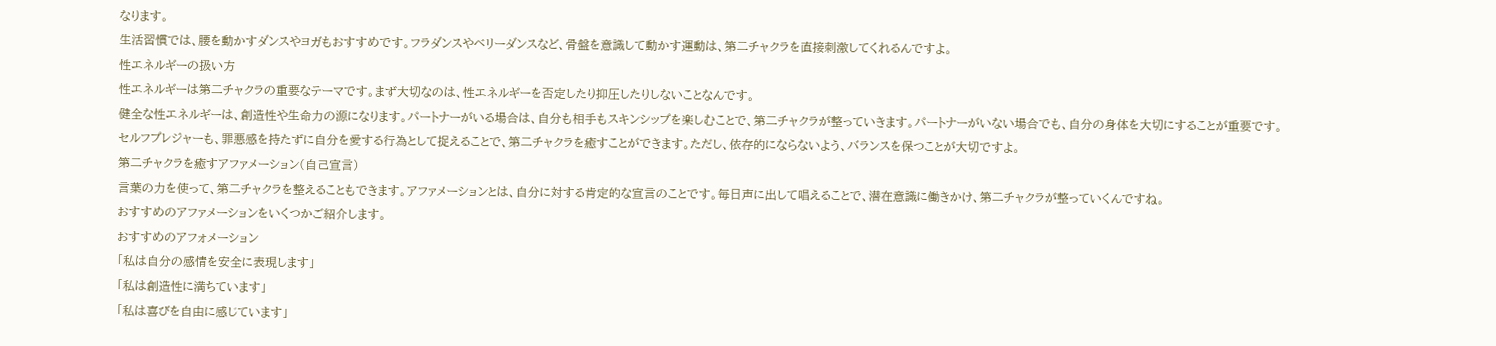なります。
生活習慣では、腰を動かすダンスやヨガもおすすめです。フラダンスやベリーダンスなど、骨盤を意識して動かす運動は、第二チャクラを直接刺激してくれるんですよ。
性エネルギーの扱い方
性エネルギーは第二チャクラの重要なテーマです。まず大切なのは、性エネルギーを否定したり抑圧したりしないことなんです。
健全な性エネルギーは、創造性や生命力の源になります。パートナーがいる場合は、自分も相手もスキンシップを楽しむことで、第二チャクラが整っていきます。パートナーがいない場合でも、自分の身体を大切にすることが重要です。
セルフプレジャーも、罪悪感を持たずに自分を愛する行為として捉えることで、第二チャクラを癒すことができます。ただし、依存的にならないよう、バランスを保つことが大切ですよ。
第二チャクラを癒すアファメーション(自己宣言)
言葉の力を使って、第二チャクラを整えることもできます。アファメーションとは、自分に対する肯定的な宣言のことです。毎日声に出して唱えることで、潜在意識に働きかけ、第二チャクラが整っていくんですね。
おすすめのアファメーションをいくつかご紹介します。
おすすめのアフォメーション
「私は自分の感情を安全に表現します」
「私は創造性に満ちています」
「私は喜びを自由に感じています」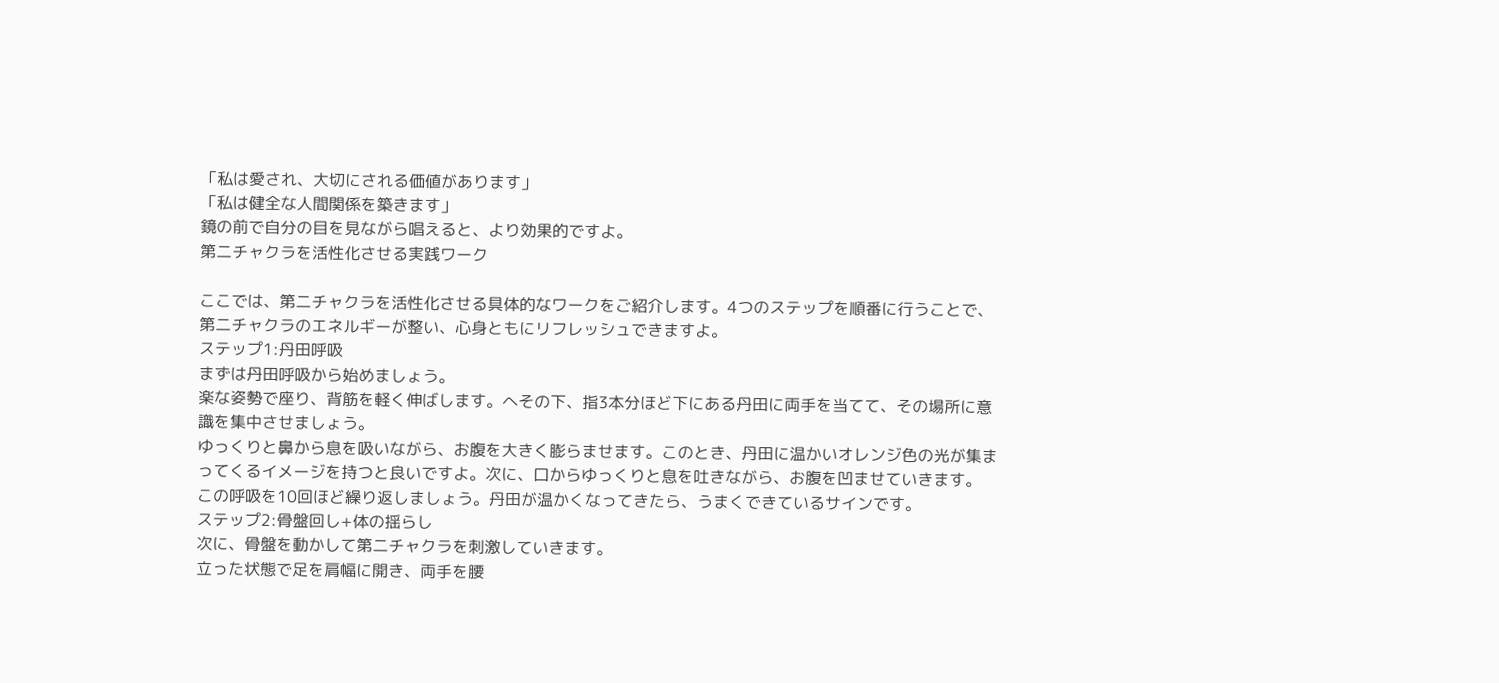「私は愛され、大切にされる価値があります」
「私は健全な人間関係を築きます」
鏡の前で自分の目を見ながら唱えると、より効果的ですよ。
第二チャクラを活性化させる実践ワーク

ここでは、第二チャクラを活性化させる具体的なワークをご紹介します。4つのステップを順番に行うことで、第二チャクラのエネルギーが整い、心身ともにリフレッシュできますよ。
ステップ1:丹田呼吸
まずは丹田呼吸から始めましょう。
楽な姿勢で座り、背筋を軽く伸ばします。へその下、指3本分ほど下にある丹田に両手を当てて、その場所に意識を集中させましょう。
ゆっくりと鼻から息を吸いながら、お腹を大きく膨らませます。このとき、丹田に温かいオレンジ色の光が集まってくるイメージを持つと良いですよ。次に、口からゆっくりと息を吐きながら、お腹を凹ませていきます。
この呼吸を10回ほど繰り返しましょう。丹田が温かくなってきたら、うまくできているサインです。
ステップ2:骨盤回し+体の揺らし
次に、骨盤を動かして第二チャクラを刺激していきます。
立った状態で足を肩幅に開き、両手を腰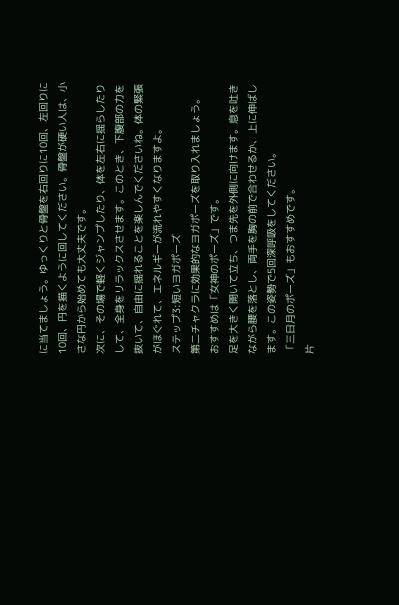に当てましょう。ゆっくりと骨盤を右回りに10回、左回りに10回、円を描くように回してください。骨盤が硬い人は、小さな円から始めても大丈夫です。
次に、その場で軽くジャンプしたり、体を左右に揺らしたりして、全身をリラックスさせます。このとき、下腹部の力を抜いて、自由に揺れることを楽しんでくださいね。体の緊張がほぐれて、エネルギーが流れやすくなりますよ。
ステップ3:短いヨガポーズ
第二チャクラに効果的なヨガポーズを取り入れましょう。
おすすめは「女神のポーズ」です。
足を大きく開いて立ち、つま先を外側に向けます。息を吐きながら腰を落とし、両手を胸の前で合わせるか、上に伸ばします。この姿勢で5回深呼吸をしてください。
「三日月のポーズ」もおすすめです。
片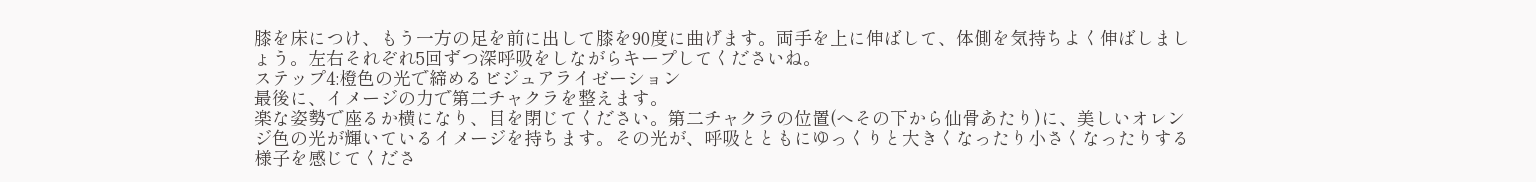膝を床につけ、もう一方の足を前に出して膝を90度に曲げます。両手を上に伸ばして、体側を気持ちよく伸ばしましょう。左右それぞれ5回ずつ深呼吸をしながらキープしてくださいね。
ステップ4:橙色の光で締めるビジュアライゼーション
最後に、イメージの力で第二チャクラを整えます。
楽な姿勢で座るか横になり、目を閉じてください。第二チャクラの位置(へその下から仙骨あたり)に、美しいオレンジ色の光が輝いているイメージを持ちます。その光が、呼吸とともにゆっくりと大きくなったり小さくなったりする様子を感じてくださ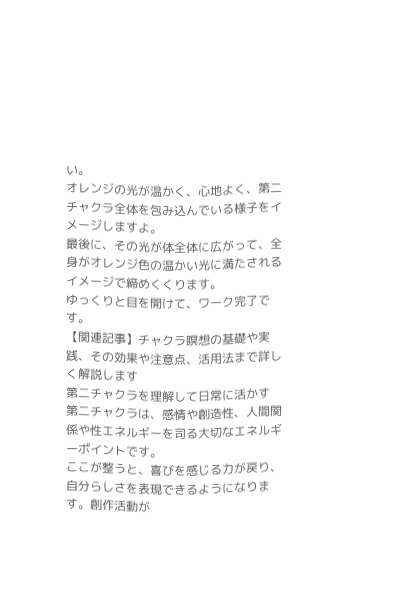い。
オレンジの光が温かく、心地よく、第二チャクラ全体を包み込んでいる様子をイメージしますよ。
最後に、その光が体全体に広がって、全身がオレンジ色の温かい光に満たされるイメージで締めくくります。
ゆっくりと目を開けて、ワーク完了です。
【関連記事】チャクラ瞑想の基礎や実践、その効果や注意点、活用法まで詳しく解説します
第二チャクラを理解して日常に活かす
第二チャクラは、感情や創造性、人間関係や性エネルギーを司る大切なエネルギーポイントです。
ここが整うと、喜びを感じる力が戻り、自分らしさを表現できるようになります。創作活動が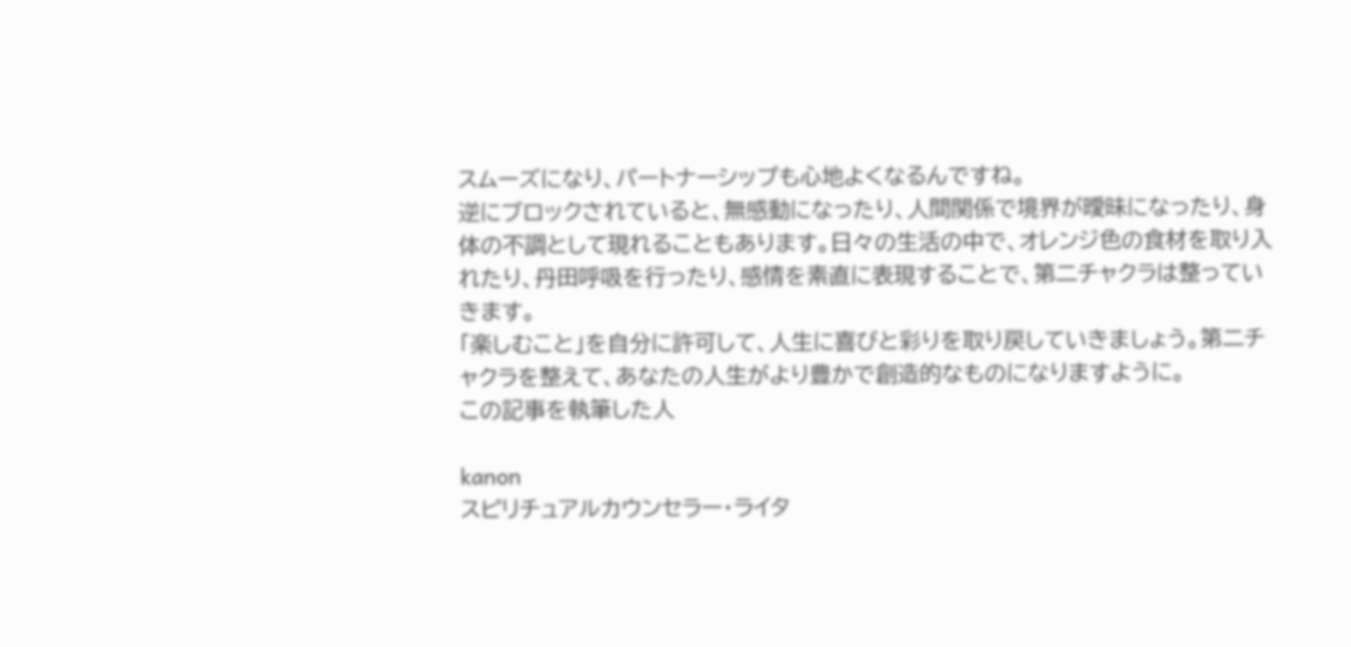スムーズになり、パートナーシップも心地よくなるんですね。
逆にブロックされていると、無感動になったり、人間関係で境界が曖昧になったり、身体の不調として現れることもあります。日々の生活の中で、オレンジ色の食材を取り入れたり、丹田呼吸を行ったり、感情を素直に表現することで、第二チャクラは整っていきます。
「楽しむこと」を自分に許可して、人生に喜びと彩りを取り戻していきましょう。第二チャクラを整えて、あなたの人生がより豊かで創造的なものになりますように。
この記事を執筆した人

kanon
スピリチュアルカウンセラー・ライタ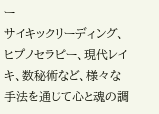ー
サイキックリーディング、ヒプノセラピー、現代レイキ、数秘術など、様々な手法を通じて心と魂の調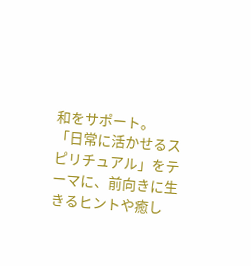和をサポート。
「日常に活かせるスピリチュアル」をテーマに、前向きに生きるヒントや癒し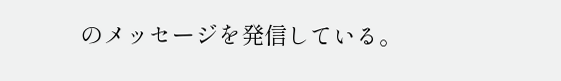のメッセージを発信している。